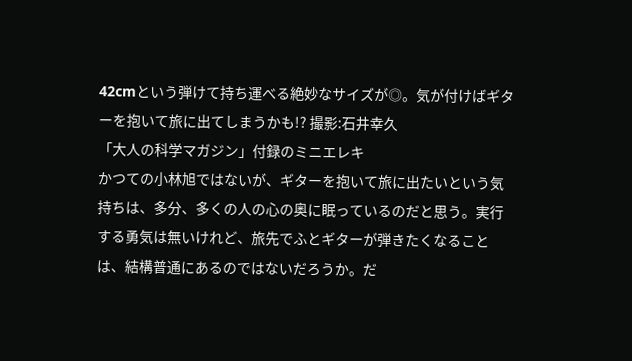42cmという弾けて持ち運べる絶妙なサイズが◎。気が付けばギターを抱いて旅に出てしまうかも!? 撮影:石井幸久
「大人の科学マガジン」付録のミニエレキ
かつての小林旭ではないが、ギターを抱いて旅に出たいという気持ちは、多分、多くの人の心の奥に眠っているのだと思う。実行する勇気は無いけれど、旅先でふとギターが弾きたくなることは、結構普通にあるのではないだろうか。だ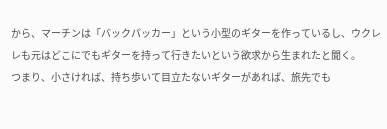から、マーチンは「バックパッカー」という小型のギターを作っているし、ウクレレも元はどこにでもギターを持って行きたいという欲求から生まれたと聞く。
つまり、小さければ、持ち歩いて目立たないギターがあれば、旅先でも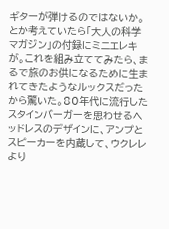ギターが弾けるのではないか。とか考えていたら「大人の科学マガジン」の付録にミニエレキが。これを組み立ててみたら、まるで旅のお供になるために生まれてきたようなルックスだったから驚いた。80年代に流行したスタインバーガーを思わせるヘッドレスのデザインに、アンプとスピーカーを内蔵して、ウクレレより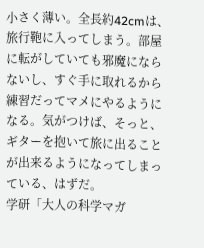小さく薄い。全長約42cmは、旅行鞄に入ってしまう。部屋に転がしていても邪魔にならないし、すぐ手に取れるから練習だってマメにやるようになる。気がつけば、そっと、ギターを抱いて旅に出ることが出来るようになってしまっている、はずだ。
学研「大人の科学マガ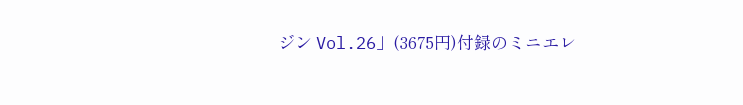ジン Vol.26」(3675円)付録のミニエレ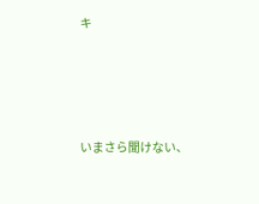キ




いまさら聞けない、